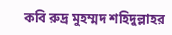কবি রুদ্র মুহম্মদ শহিদুল্লাহর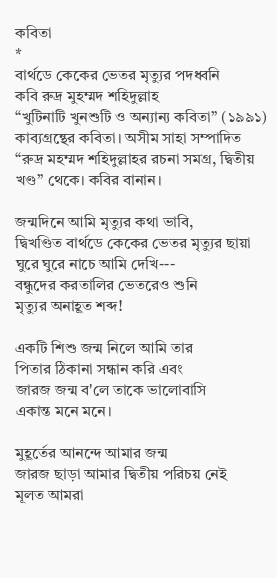কবিতা
*
বার্থডে কেকের ভেতর মৃত্যুর পদধ্বনি
কবি রুদ্র মুহম্মদ শহিদুল্লাহ
“খুটিনাটি খুনশুটি ও অন্যান্য কবিতা” (১৯৯১) কাব্যগ্রন্থের কবিতা। অসীম সাহা সম্পাদিত
“রুদ্র মহম্মদ শহিদুল্লাহর রচনা সমগ্র, দ্বিতীয় খণ্ড” থেকে। কবির বানান।

জন্মদিনে আমি মৃত্যুর কথা ভাবি,
দ্বিখণ্ডিত বার্থডে কেকের ভেতর মৃত্যুর ছায়া
ঘুরে ঘুরে নাচে আমি দেখি---
বন্ধুদের করতালির ভেতরেও শুনি
মৃত্যুর অনাহূত শব্দ!

একটি শিশু জন্ম নিলে আমি তার
পিতার ঠিকানা সন্ধান করি এবং
জারজ জন্ম ব'লে তাকে ভালোবাসি
একান্ত মনে মনে।

মুহূর্তের আনন্দে আমার জন্ম
জারজ ছাড়া আমার দ্বিতীয় পরিচয় নেই
মূলত আমরা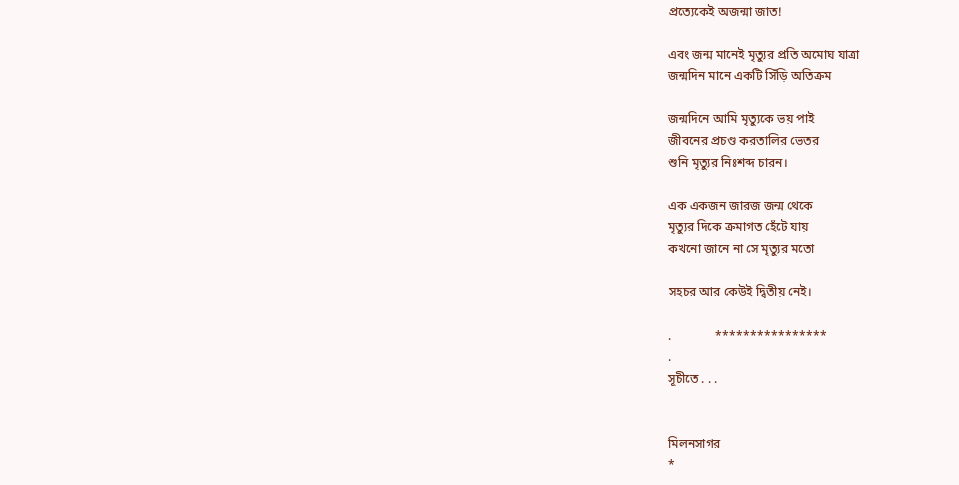প্রত্যেকেই অজন্মা জাত!

এবং জন্ম মানেই মৃত্যুর প্রতি অমোঘ যাত্রা
জন্মদিন মানে একটি সিঁড়ি অতিক্রম

জন্মদিনে আমি মৃত্যুকে ভয় পাই
জীবনের প্রচণ্ড করতালির ভেতর
শুনি মৃত্যুর নিঃশব্দ চারন।

এক একজন জারজ জন্ম থেকে
মৃত্যুর দিকে ক্রমাগত হেঁটে যায়
কখনো জানে না সে মৃত্যুর মতো

সহচর আর কেউই দ্বিতীয় নেই।

.              ****************
.
সূচীতে . . .


মিলনসাগর
*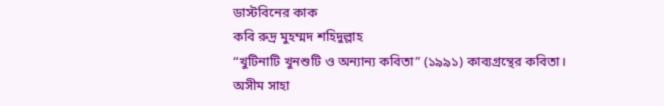ডাস্টবিনের কাক
কবি রুদ্র মুহম্মদ শহিদুল্লাহ
“খুটিনাটি খুনশুটি ও অন্যান্য কবিতা” (১৯৯১) কাব্যগ্রন্থের কবিতা। অসীম সাহা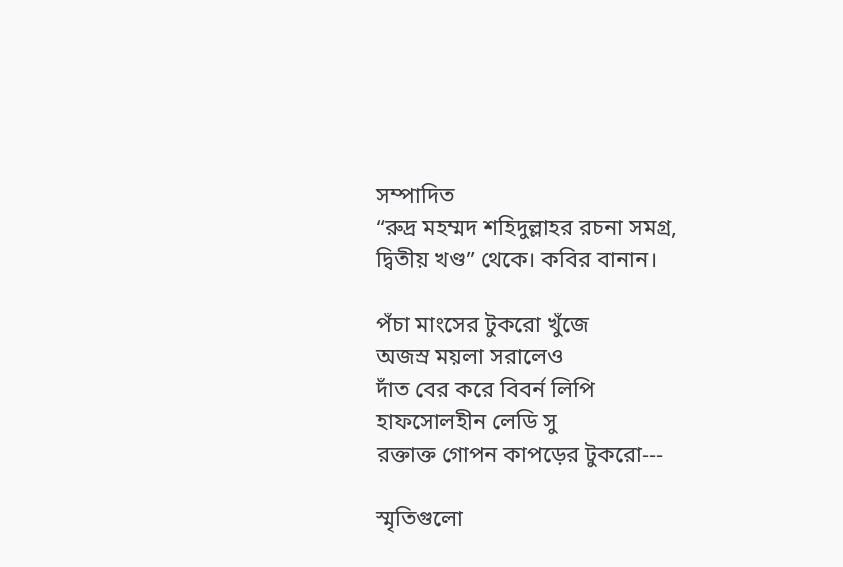সম্পাদিত
“রুদ্র মহম্মদ শহিদুল্লাহর রচনা সমগ্র, দ্বিতীয় খণ্ড” থেকে। কবির বানান।

পঁচা মাংসের টুকরো খুঁজে
অজস্র ময়লা সরালেও
দাঁত বের করে বিবর্ন লিপি
হাফসোলহীন লেডি সু
রক্তাক্ত গোপন কাপড়ের টুকরো---

স্মৃতিগুলো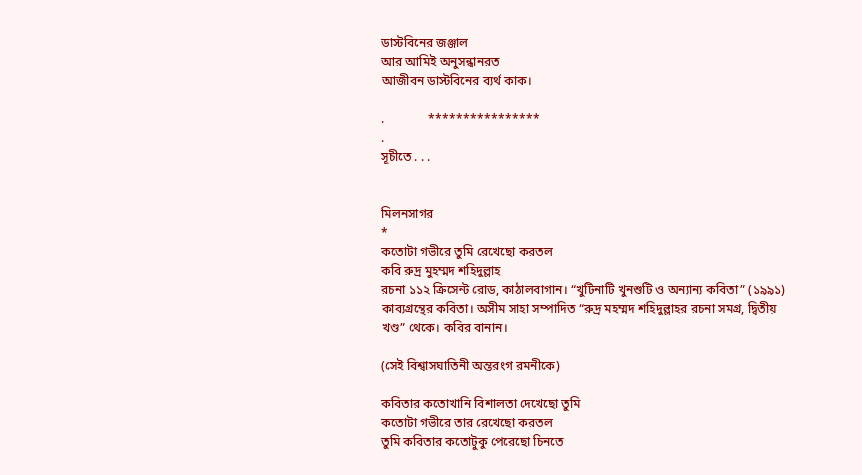ডাস্টবিনের জঞ্জাল
আর আমিই অনুসন্ধানরত
আজীবন ডাস্টবিনের ব্যর্থ কাক।

.              ****************
.
সূচীতে . . .


মিলনসাগর
*
কতোটা গভীরে তুমি রেখেছো করতল
কবি রুদ্র মুহম্মদ শহিদুল্লাহ
রচনা ১১২ ক্রিসেন্ট রোড, কাঠালবাগান। “খুটিনাটি খুনশুটি ও অন্যান্য কবিতা” (১৯৯১)
কাব্যগ্রন্থের কবিতা। অসীম সাহা সম্পাদিত “রুদ্র মহম্মদ শহিদুল্লাহর রচনা সমগ্র, দ্বিতীয়
খণ্ড” থেকে। কবির বানান।

(সেই বিশ্বাসঘাতিনী অন্তরংগ রমনীকে)

কবিতার কতোখানি বিশালতা দেখেছো তুমি
কতোটা গভীরে তার রেখেছো করতল
তুমি কবিতার কতোটুকু পেরেছো চিনতে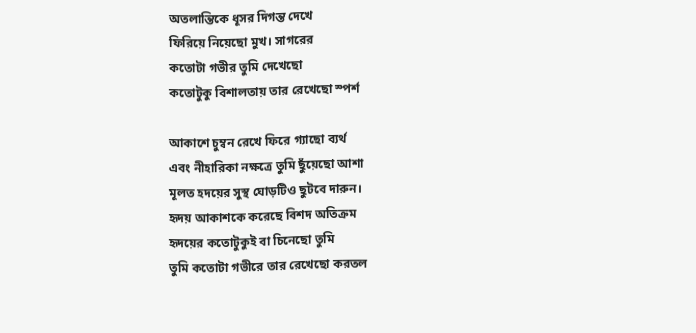অতলান্তিকে ধূসর দিগন্ত দেখে
ফিরিয়ে নিয়েছো মুখ। সাগরের
কতোটা গভীর তুমি দেখেছো
কতোটুকু বিশালতায় তার রেখেছো স্পর্শ

আকাশে চুম্বন রেখে ফিরে গ্যাছো ব্যর্থ
এবং নীহারিকা নক্ষত্রে তুমি ছুঁয়েছো আশা
মূলত হদয়ের সুস্থ ঘোড়টিও ছুটবে দারুন।
হৃদয় আকাশকে করেছে বিশদ অতিক্রম
হৃদয়ের কতোটুকুই বা চিনেছো তুমি
তুমি কতোটা গভীরে তার রেখেছো করতল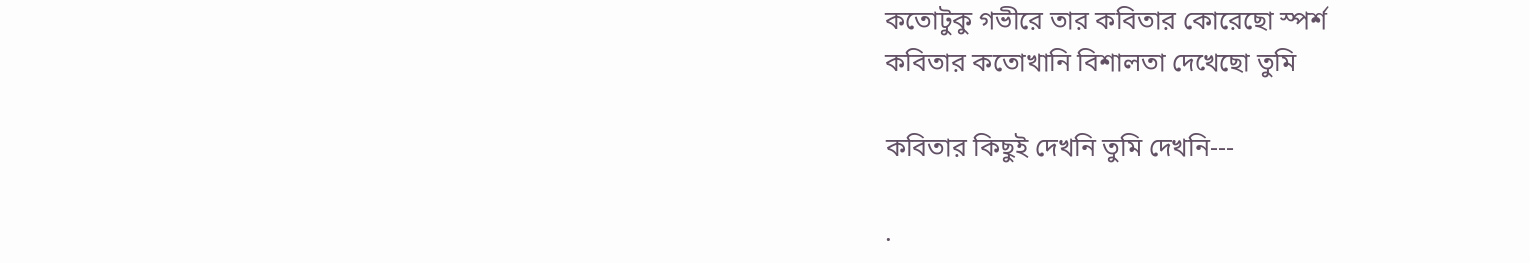কতোটুকু গভীরে তার কবিতার কোরেছো স্পর্শ
কবিতার কতোখানি বিশালতা দেখেছো তুমি

কবিতার কিছুই দেখনি তুমি দেখনি---

.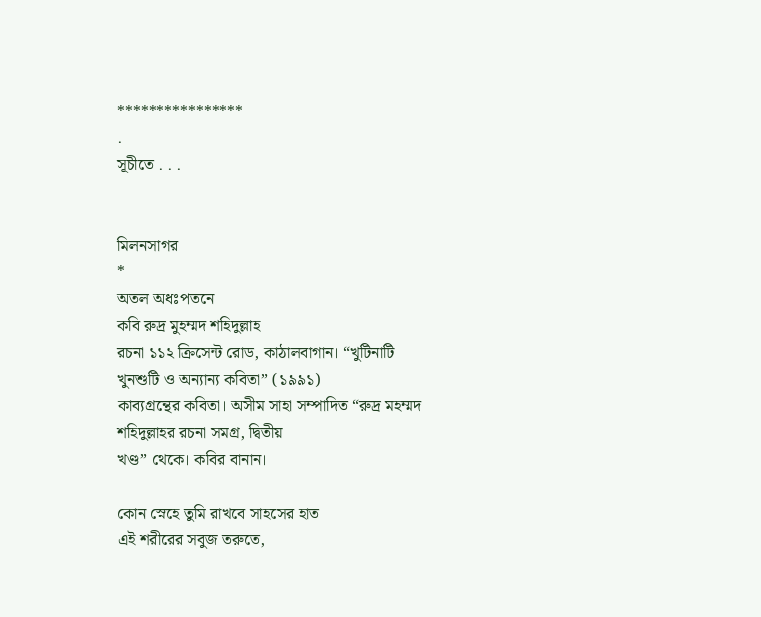****************
.
সূচীতে . . .


মিলনসাগর
*
অতল অধঃপতনে
কবি রুদ্র মুহম্মদ শহিদুল্লাহ
রচনা ১১২ ক্রিসেন্ট রোড, কাঠালবাগান। “খুটিনাটি খুনশুটি ও অন্যান্য কবিতা” (১৯৯১)
কাব্যগ্রন্থের কবিতা। অসীম সাহা সম্পাদিত “রুদ্র মহম্মদ শহিদুল্লাহর রচনা সমগ্র, দ্বিতীয়
খণ্ড” থেকে। কবির বানান।

কোন স্নেহে তুমি রাখবে সাহসের হাত
এই শরীরের সবুজ তরুতে,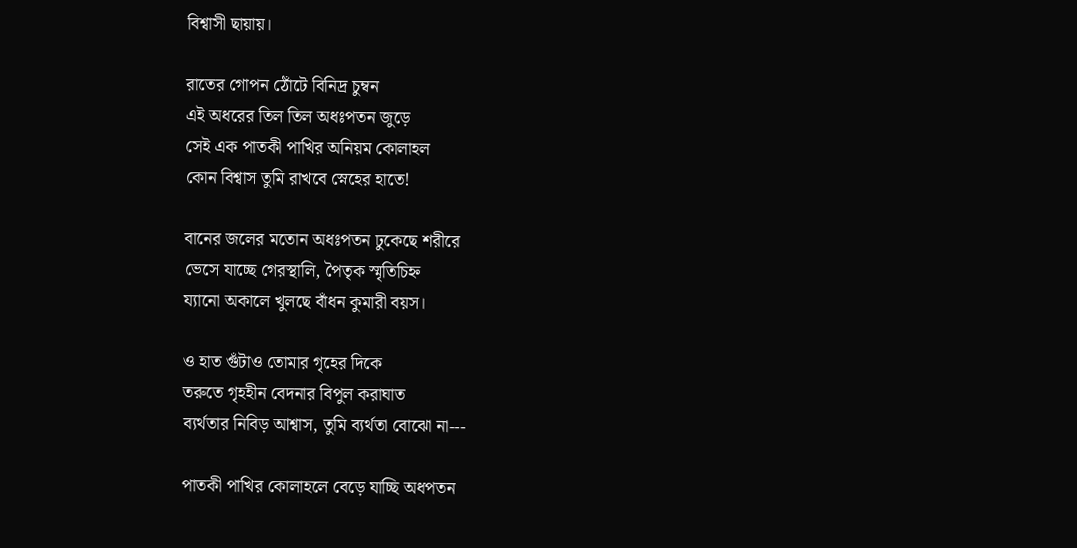বিশ্বাসী ছায়ায়।

রাতের গোপন ঠোঁটে বিনিদ্র চুম্বন
এই অধরের তিল তিল অধঃপতন জুড়ে
সেই এক পাতকী পাখির অনিয়ম কোলাহল
কোন বিশ্বাস তুমি রাখবে স্নেহের হাতে!

বানের জলের মতোন অধঃপতন ঢুকেছে শরীরে
ভেসে যাচ্ছে গেরস্থালি, পৈতৃক স্মৃতিচিহ্ন
য্যানো অকালে খুলছে বাঁধন কুমারী বয়স।

ও হাত গুঁটাও তোমার গৃহের দিকে
তরুতে গৃহহীন বেদনার বিপুল করাঘাত
ব্যর্থতার নিবিড় আশ্বাস, তুমি ব্যর্থতা বোঝো না---

পাতকী পাখির কোলাহলে বেড়ে যাচ্ছি অধপতন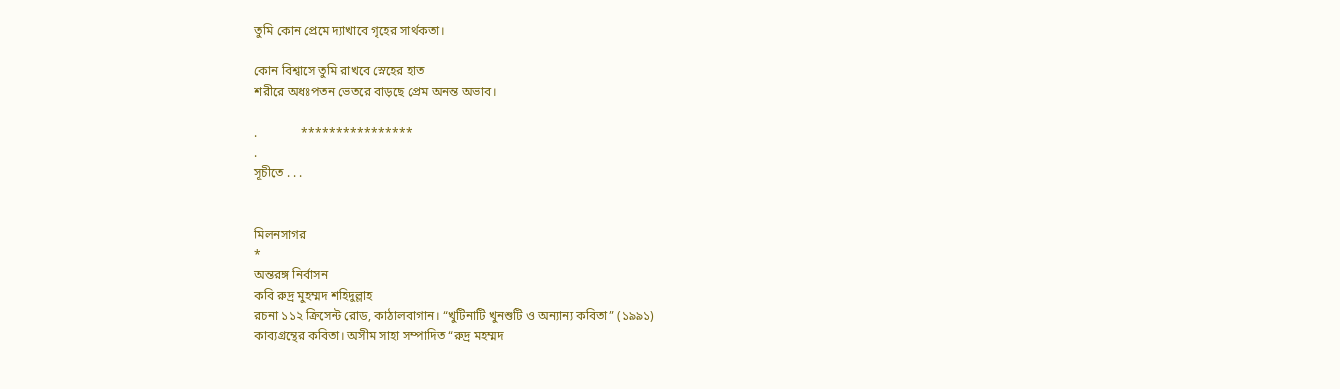তুমি কোন প্রেমে দ্যাখাবে গৃহের সার্থকতা।

কোন বিশ্বাসে তুমি রাখবে স্নেহের হাত
শরীরে অধঃপতন ভেতরে বাড়ছে প্রেম অনন্ত অভাব।

.              ****************
.
সূচীতে . . .


মিলনসাগর
*
অন্তরঙ্গ নির্বাসন
কবি রুদ্র মুহম্মদ শহিদুল্লাহ
রচনা ১১২ ক্রিসেন্ট রোড, কাঠালবাগান। “খুটিনাটি খুনশুটি ও অন্যান্য কবিতা” (১৯৯১)
কাব্যগ্রন্থের কবিতা। অসীম সাহা সম্পাদিত “রুদ্র মহম্মদ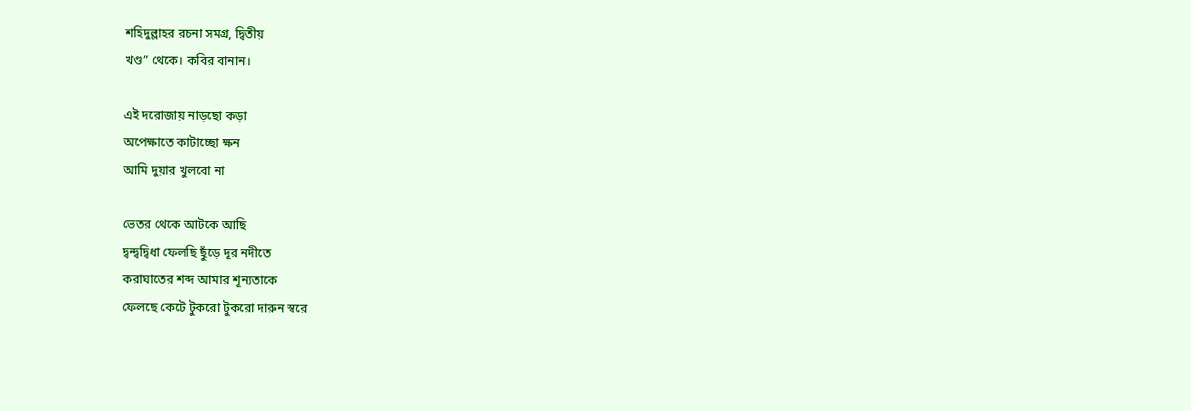শহিদুল্লাহর রচনা সমগ্র, দ্বিতীয়
খণ্ড” থেকে। কবির বানান।

এই দরোজায় নাড়ছো কড়া
অপেক্ষাতে কাটাচ্ছো ক্ষন
আমি দুয়ার খুলবো না

ভেতর থেকে আটকে আছি
দ্বন্দ্বদ্বিধা ফেলছি ছুঁড়ে দূর নদীতে
করাঘাতের শব্দ আমার শূন্যতাকে
ফেলছে কেটে টুকরো টুকরো দারুন স্বরে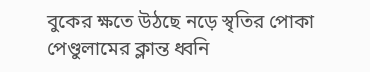বুকের ক্ষতে উঠছে নড়ে স্বৃতির পোকা
পেণ্ডুলামের ক্লান্ত ধ্বনি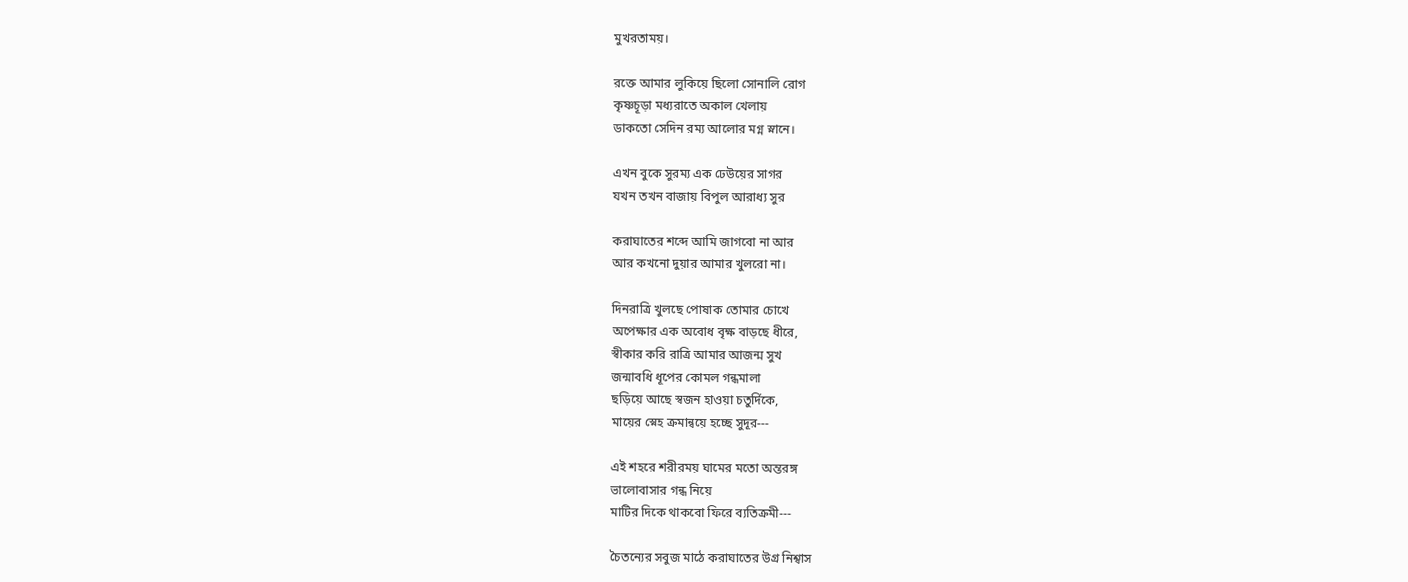মুখরতাময়।

রক্তে আমার লুকিয়ে ছিলো সোনালি রোগ
কৃষ্ণচূড়া মধ্যরাতে অকাল খেলায়
ডাকতো সেদিন রম্য আলোর মগ্ন স্নানে।

এখন বুকে সুরম্য এক ঢেউয়ের সাগর
যখন তখন বাজায় বিপুল আরাধ্য সুর

করাঘাতের শব্দে আমি জাগবো না আর
আর কখনো দুয়ার আমার খুলরো না।

দিনরাত্রি খুলছে পোষাক তোমার চোখে
অপেক্ষার এক অবোধ বৃক্ষ বাড়ছে ধীরে,
স্বীকার করি রাত্রি আমার আজন্ম সুখ
জন্মাবধি ধূপের কোমল গন্ধমালা
ছড়িয়ে আছে স্বজন হাওয়া চতুর্দিকে,
মায়ের স্নেহ ক্রমান্বয়ে হচ্ছে সুদূর---

এই শহরে শরীরময় ঘামের মতো অন্তরঙ্গ
ভালোবাসার গন্ধ নিয়ে
মাটির দিকে থাকবো ফিরে ব্যতিক্রমী---

চৈতন্যের সবুজ মাঠে করাঘাতের উগ্র নিশ্বাস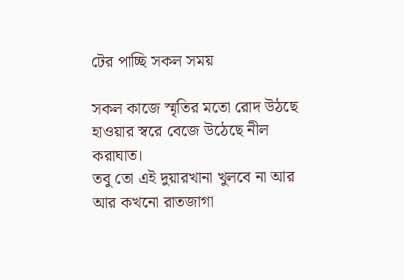টের পাচ্ছি সকল সময়

সকল কাজে স্মৃতির মতো রোদ উঠছে
হাওয়ার স্বরে বেজে উঠেছে নীল করাঘাত।
তবু তো এই দুয়ারখানা খুলবে না আর
আর কখনো রাতজাগা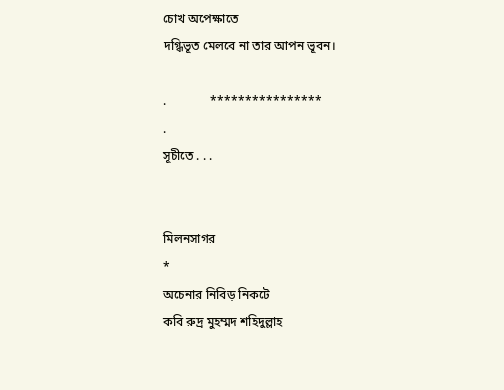চোখ অপেক্ষাতে
দগ্ধিভূত মেলবে না তার আপন ভূবন।

.              ****************
.
সূচীতে . . .


মিলনসাগর
*
অচেনার নিবিড় নিকটে
কবি রুদ্র মুহম্মদ শহিদুল্লাহ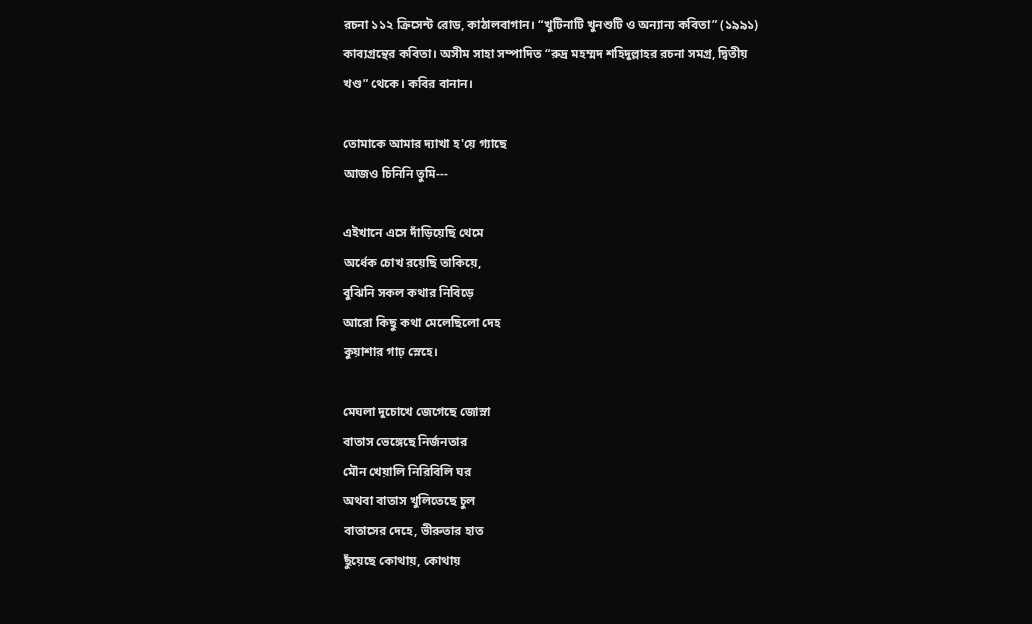রচনা ১১২ ক্রিসেন্ট রোড, কাঠালবাগান। “খুটিনাটি খুনশুটি ও অন্যান্য কবিতা” (১৯৯১)
কাব্যগ্রন্থের কবিতা। অসীম সাহা সম্পাদিত “রুদ্র মহম্মদ শহিদুল্লাহর রচনা সমগ্র, দ্বিতীয়
খণ্ড” থেকে। কবির বানান।

তোমাকে আমার দ্যাখা হ'য়ে গ্যাছে
আজও চিনিনি তুমি---

এইখানে এসে দাঁড়িয়েছি থেমে
অর্ধেক চোখ রয়েছি তাকিয়ে,
বুঝিনি সকল কথার নিবিড়ে
আরো কিছু কথা মেলেছিলো দেহ
কুয়াশার গাঢ় স্নেহে।

মেঘলা দুচোখে জেগেছে জোস্না
বাতাস ভেঙ্গেছে নির্জনতার
মৌন খেয়ালি নিরিবিলি ঘর
অথবা বাতাস খুলিতেছে চুল
বাতাসের দেহে, ভীরুতার হাত
ছুঁয়েছে কোথায়, কোথায়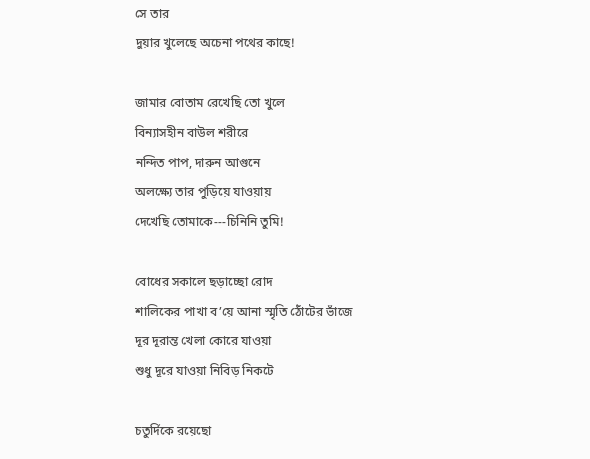সে তার
দুয়ার খুলেছে অচেনা পথের কাছে!

জামার বোতাম রেখেছি তো খুলে
বিন্যাসহীন বাউল শরীরে
নন্দিত পাপ, দারুন আগুনে
অলক্ষ্যে তার পুড়িয়ে যাওয়ায়
দেখেছি তোমাকে---চিনিনি তুমি!

বোধের সকালে ছড়াচ্ছো রোদ
শালিকের পাখা ব’য়ে আনা স্মৃতি ঠোঁটের ভাঁজে
দূর দূরান্ত খেলা কোরে যাওয়া
শুধু দূরে যাওয়া নিবিড় নিকটে

চতুর্দিকে রয়েছো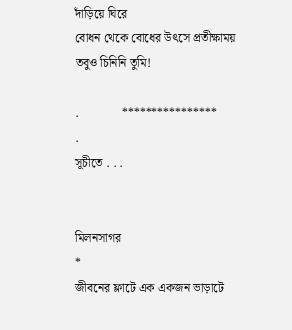দাঁড়িয়ে ঘিরে
বোধন থেকে বোধের উৎসে প্রতীক্ষাময়
তবুও চিনিনি তুমি!

.              ****************
.
সূচীতে . . .


মিলনসাগর
*
জীবনের ফ্লাটে এক একজন ভাড়াটে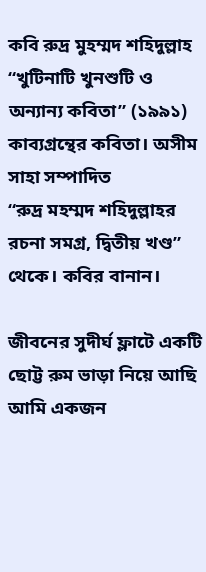কবি রুদ্র মুহম্মদ শহিদুল্লাহ
“খুটিনাটি খুনশুটি ও অন্যান্য কবিতা” (১৯৯১) কাব্যগ্রন্থের কবিতা। অসীম সাহা সম্পাদিত
“রুদ্র মহম্মদ শহিদুল্লাহর রচনা সমগ্র, দ্বিতীয় খণ্ড” থেকে। কবির বানান।

জীবনের সুদীর্ঘ ফ্লাটে একটি
ছোট্ট রুম ভাড়া নিয়ে আছি
আমি একজন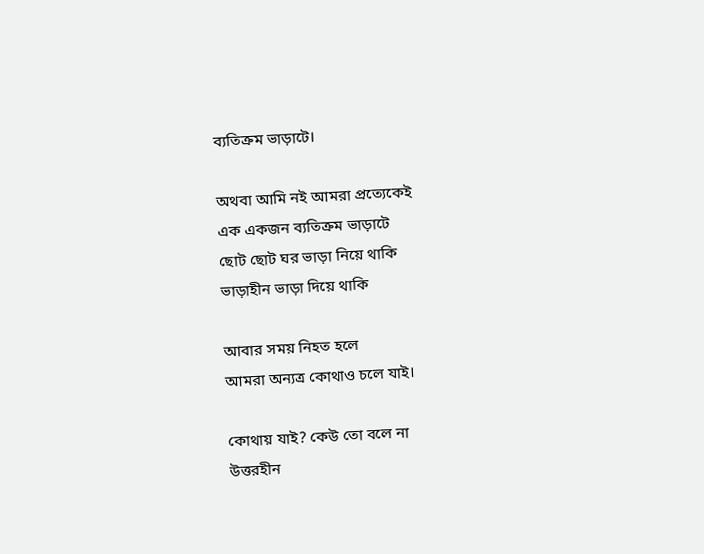ব্যতিক্রম ভাড়াটে।

অথবা আমি নই আমরা প্রত্যেকেই
এক একজন ব্যতিক্রম ভাড়াটে
ছোট ছোট ঘর ভাড়া নিয়ে থাকি
ভাড়াহীন ভাড়া দিয়ে থাকি

আবার সময় নিহত হলে
আমরা অন্যত্র কোথাও চলে যাই।

কোথায় যাই? কেউ তো বলে না
উত্তরহীন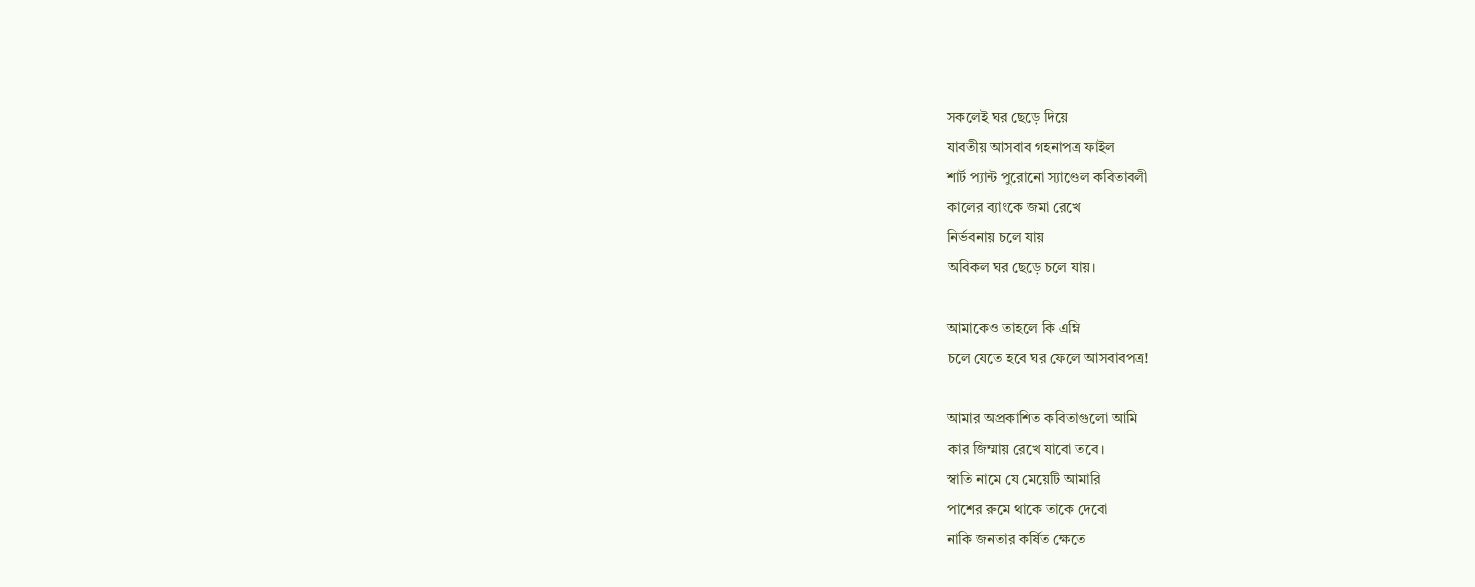সকলেই ঘর ছেড়ে দিয়ে
যাবতীয় আসবাব গহনাপত্র ফাইল
শার্ট প্যান্ট পুরোনো স্যাণ্ডেল কবিতাবলী
কালের ব্যাংকে জমা রেখে
নির্ভবনায় চলে যায়
অবিকল ঘর ছেড়ে চলে যায়।

আমাকেও তাহলে কি এম্নি
চলে যেতে হবে ঘর ফেলে আসবাবপত্র!

আমার অপ্রকাশিত কবিতাগুলো আমি
কার জিম্মায় রেখে যাবো তবে।
স্বাতি নামে যে মেয়েটি আমারি
পাশের রুমে থাকে তাকে দেবো
নাকি জনতার কর্ষিত ক্ষেতে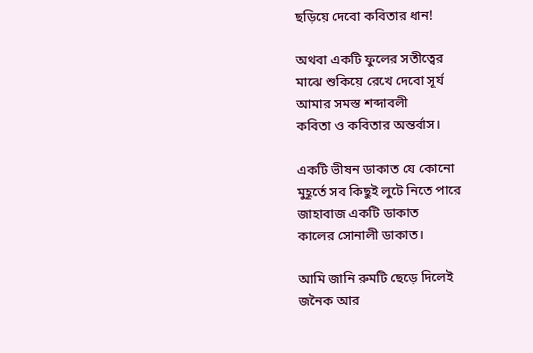ছড়িয়ে দেবো কবিতার ধান!

অথবা একটি ফুলের সতীত্বের
মাঝে শুকিয়ে রেখে দেবো সূর্য
আমার সমস্ত শব্দাবলী
কবিতা ও কবিতার অন্তর্বাস।

একটি ভীষন ডাকাত যে কোনো
মুহূর্তে সব কিছুই লুটে নিতে পারে
জাহাবাজ একটি ডাকাত
কালের সোনালী ডাকাত।

আমি জানি রুমটি ছেড়ে দিলেই
জনৈক আর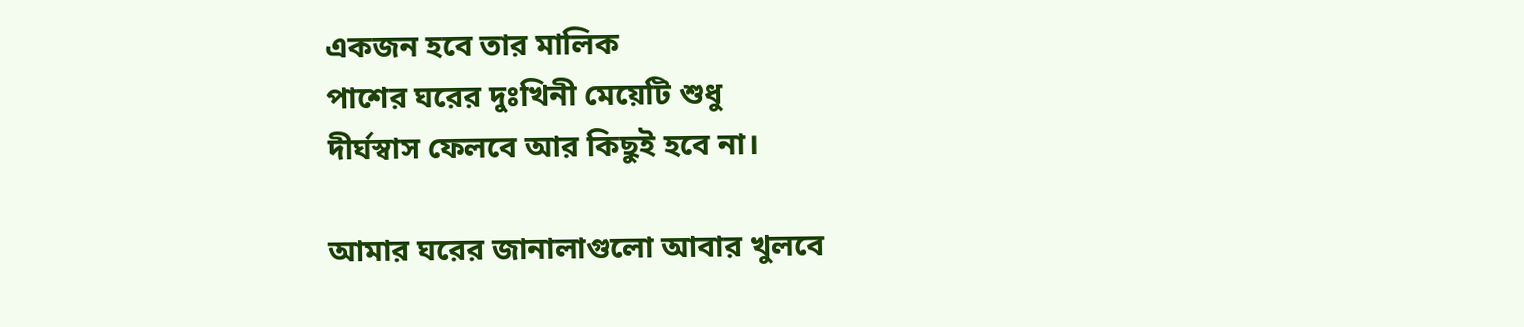একজন হবে তার মালিক
পাশের ঘরের দুঃখিনী মেয়েটি শুধু
দীর্ঘস্বাস ফেলবে আর কিছুই হবে না।

আমার ঘরের জানালাগুলো আবার খুলবে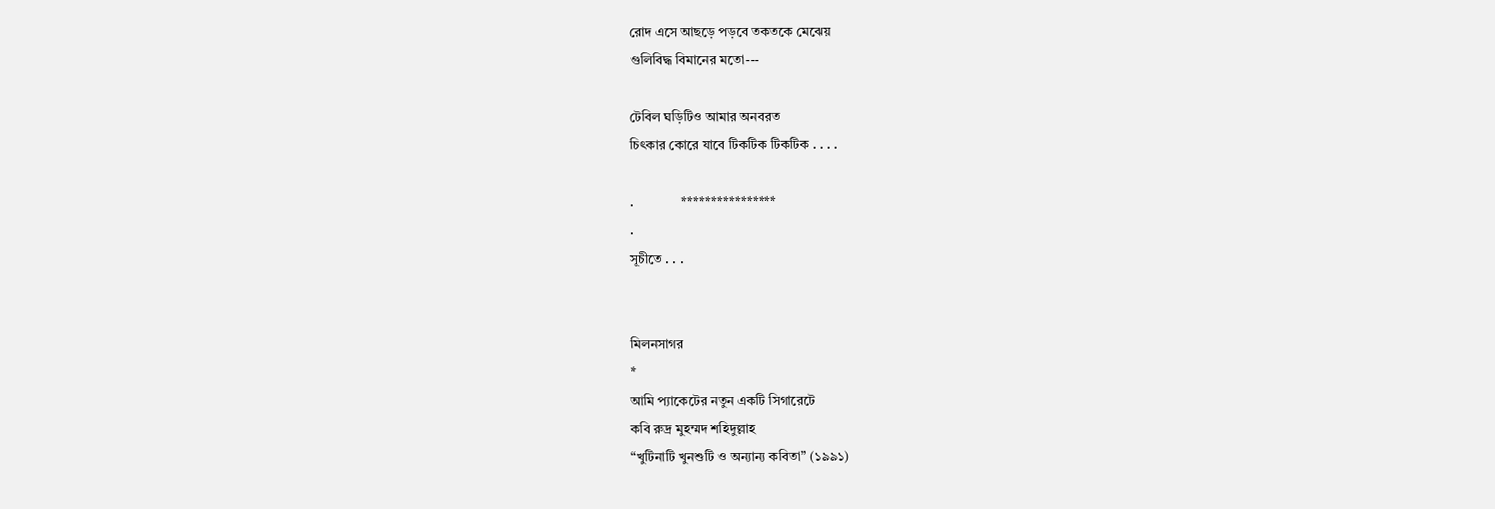রোদ এসে আছড়ে পড়বে তকতকে মেঝেয়
গুলিবিদ্ধ বিমানের মতো---

টেবিল ঘড়িটিও আমার অনবরত
চিৎকার কোরে যাবে টিকটিক টিকটিক . . . .

.              ****************
.
সূচীতে . . .


মিলনসাগর
*
আমি প্যাকেটের নতুন একটি সিগারেটে
কবি রুদ্র মুহম্মদ শহিদুল্লাহ
“খুটিনাটি খুনশুটি ও অন্যান্য কবিতা” (১৯৯১)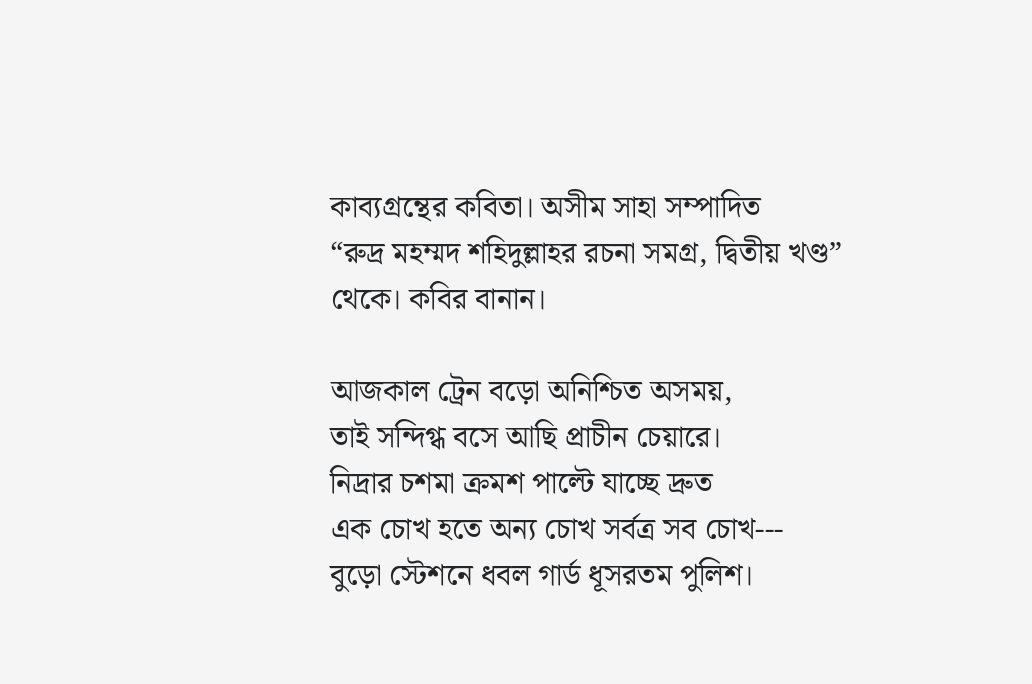কাব্যগ্রন্থের কবিতা। অসীম সাহা সম্পাদিত
“রুদ্র মহম্মদ শহিদুল্লাহর রচনা সমগ্র, দ্বিতীয় খণ্ড” থেকে। কবির বানান।

আজকাল ট্রেন বড়ো অনিশ্চিত অসময়,
তাই সন্দিগ্ধ বসে আছি প্রাচীন চেয়ারে।
নিদ্রার চশমা ক্রমশ পাল্টে যাচ্ছে দ্রুত
এক চোখ হতে অন্য চোখ সর্বত্র সব চোখ---
বুড়ো স্টেশনে ধবল গার্ড ধূসরতম পুলিশ।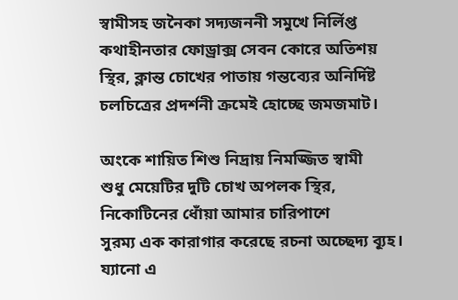স্বামীসহ জনৈকা সদ্যজননী সমুখে নির্লিপ্ত
কথাহীনতার ফোড্রাক্স সেবন কোরে অতিশয়
স্থির, ক্লান্ত চোখের পাতায় গন্তব্যের অনির্দিষ্ট
চলচিত্রের প্রদর্শনী ক্রমেই হোচ্ছে জমজমাট।

অংকে শায়িত শিশু নিদ্রায় নিমজ্জিত স্বামী
শুধু মেয়েটির দুটি চোখ অপলক স্থির,
নিকোটিনের ধোঁয়া আমার চারিপাশে
সুরম্য এক কারাগার করেছে রচনা অচ্ছেদ্য ব্যূহ।
য্যানো এ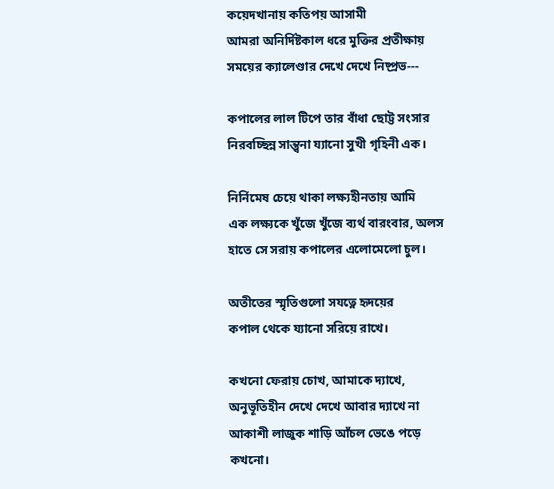কয়েদখানায় কতিপয় আসামী
আমরা অনির্দিষ্টকাল ধরে মুক্তির প্রতীক্ষায়
সময়ের ক্যালেণ্ডার দেখে দেখে নিষ্প্রভ---

কপালের লাল টিপে তার বাঁধা ছোট্ট সংসার
নিরবচ্ছিন্ন সান্ত্বনা য্যানো সুখী গৃহিনী এক।

নির্নিমেষ চেয়ে থাকা লক্ষ্যহীনতায় আমি
এক লক্ষ্যকে খুঁজে খুঁজে ব্যর্থ বারংবার, অলস
হাতে সে সরায় কপালের এলোমেলো চুল।

অতীতের স্মৃতিগুলো সযত্নে হৃদয়ের
কপাল থেকে য্যানো সরিয়ে রাখে।

কখনো ফেরায় চোখ, আমাকে দ্যাখে,
অনুভূতিহীন দেখে দেখে আবার দ্যাখে না
আকাশী লাজুক শাড়ি আঁচল ভেঙে পড়ে
কখনো।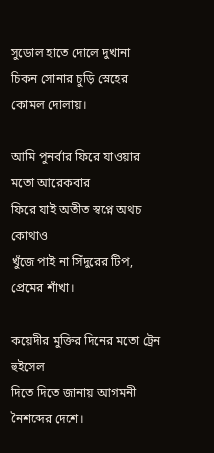সুডোল হাতে দোলে দুখানা
চিকন সোনার চুড়ি স্নেহের কোমল দোলায়।

আমি পুনর্বার ফিরে যাওয়ার মতো আরেকবার
ফিরে যাই অতীত স্বপ্নে অথচ কোথাও
খুঁজে পাই না সিঁদুরের টিপ, প্রেমের শাঁখা।

কয়েদীর মুক্তির দিনের মতো ট্রেন হুইসেল
দিতে দিতে জানায় আগমনী নৈশব্দের দেশে।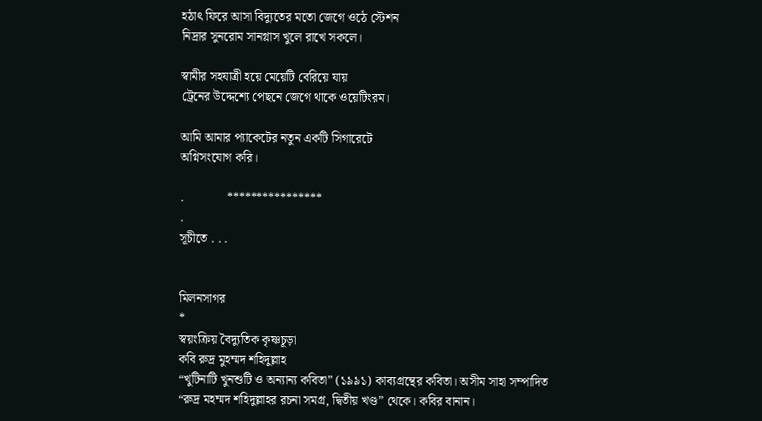হঠাৎ ফিরে আসা বিদ্যুতের মতো জেগে ওঠে স্টেশন
নিদ্রার সুনরোম সানগ্লাস খুলে রাখে সকলে।

স্বামীর সহযাত্রী হয়ে মেয়েটি বেরিয়ে যায়
ট্রেনের উদ্দেশ্যে পেছনে জেগে থাকে ওয়েটিংরম।

আমি আমার প্যাকেটের নতুন একটি সিগারেটে
অগ্নিসংযোগ করি।

.              ****************
.
সূচীতে . . .


মিলনসাগর
*
স্বয়ংক্রিয় বৈদ্যুতিক কৃষ্ণচূড়া
কবি রুদ্র মুহম্মদ শহিদুল্লাহ
“খুটিনাটি খুনশুটি ও অন্যান্য কবিতা” (১৯৯১) কাব্যগ্রন্থের কবিতা। অসীম সাহা সম্পাদিত
“রুদ্র মহম্মদ শহিদুল্লাহর রচনা সমগ্র, দ্বিতীয় খণ্ড” থেকে। কবির বানান।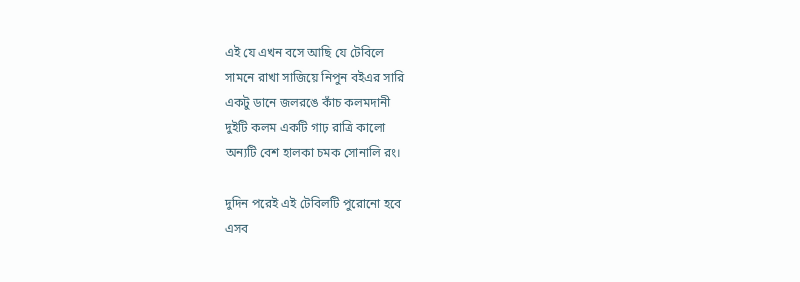এই যে এখন বসে আছি যে টেবিলে
সামনে রাখা সাজিয়ে নিপুন বইএর সারি
একটু ডানে জলরঙে কাঁচ কলমদানী
দুইটি কলম একটি গাঢ় রাত্রি কালো
অন্যটি বেশ হালকা চমক সোনালি রং।

দুদিন পরেই এই টেবিলটি পুরোনো হবে
এসব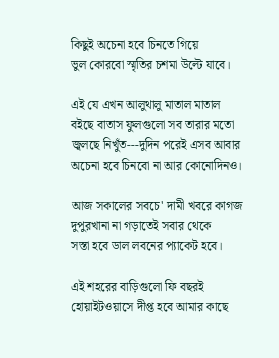কিছুই অচেনা হবে চিনতে গিয়ে
ভুল কোরবো স্মৃতির চশমা উল্টে যাবে।

এই যে এখন আলুথালু মাতাল মাতাল
বইছে বাতাস ফুলগুলো সব তারার মতো
জ্বলছে নিখুঁত---দুদিন পরেই এসব আবার
অচেনা হবে চিনবো না আর কোনোদিনও।

আজ সকালের সবচে' দামী খবরে কাগজ
দুপুরখানা না গড়াতেই সবার থেকে
সস্তা হবে ডাল লবনের প্যাকেট হবে।

এই শহরের বাড়িগুলো ফি বছরই
হোয়াইটওয়াসে দীপ্ত হবে আমার কাছে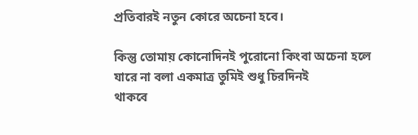প্রতিবারই নতুন কোরে অচেনা হবে।

কিন্তু তোমায় কোনোদিনই পুরোনো কিংবা অচেনা হলে
যারে না বলা একমাত্র তুমিই শুধু চিরদিনই
থাকবে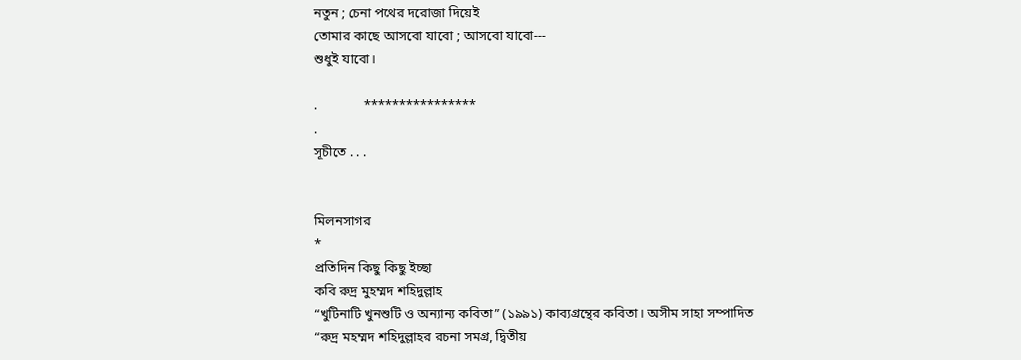নতুন ; চেনা পথের দরোজা দিয়েই
তোমার কাছে আসবো যাবো ; আসবো যাবো---
শুধুই যাবো।

.              ****************
.
সূচীতে . . .


মিলনসাগর
*
প্রতিদিন কিছু কিছু ইচ্ছা
কবি রুদ্র মুহম্মদ শহিদুল্লাহ
“খুটিনাটি খুনশুটি ও অন্যান্য কবিতা” (১৯৯১) কাব্যগ্রন্থের কবিতা। অসীম সাহা সম্পাদিত
“রুদ্র মহম্মদ শহিদুল্লাহর রচনা সমগ্র, দ্বিতীয়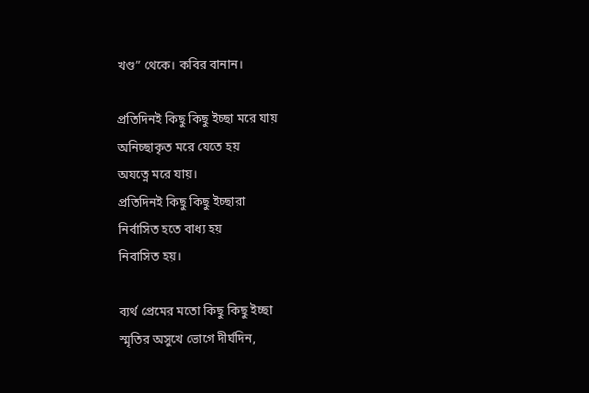খণ্ড” থেকে। কবির বানান।

প্রতিদিনই কিছু কিছু ইচ্ছা মরে যায়
অনিচ্ছাকৃত মরে যেতে হয়
অযত্নে মরে যায়।
প্রতিদিনই কিছু কিছু ইচ্ছারা
নির্বাসিত হতে বাধ্য হয়
নিবাসিত হয়।

ব্যর্থ প্রেমের মতো কিছু কিছু ইচ্ছা
স্মৃতির অসুখে ভোগে দীর্ঘদিন,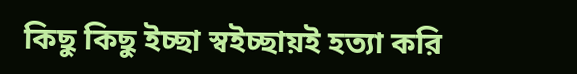কিছু কিছু ইচ্ছা স্বইচ্ছায়ই হত্যা করি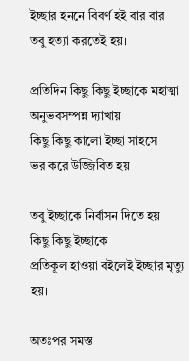ইচ্ছার হননে বিবর্ণ হই বার বার
তবু হত্যা করতেই হয়।

প্রতিদিন কিছু কিছু ইচ্ছাকে মহাত্মা
অনুভবসম্পন্ন দ্যাখায়
কিছু কিছু কালো ইচ্ছা সাহসে
ভর করে উজ্জিবিত হয়

তবু ইচ্ছাকে নির্বাসন দিতে হয়
কিছু কিছু ইচ্ছাকে
প্রতিকূল হাওয়া বইলেই ইচ্ছার মৃত্যু হয়।

অতঃপর সমস্ত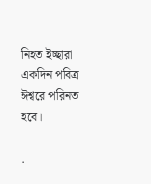নিহত ইচ্ছারা
একদিন পবিত্র ঈশ্বরে পরিনত হবে।

.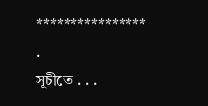****************
.
সূচীতে . . .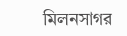মিলনসাগর